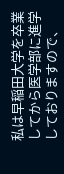私は早稲田大学を卒業してから医学部に進学しておりますので、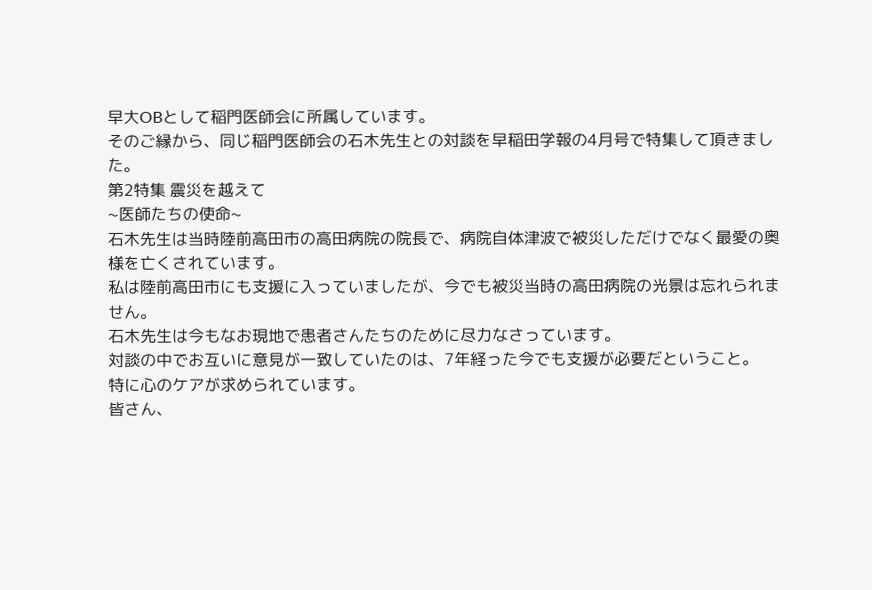早大OBとして稲門医師会に所属しています。
そのご縁から、同じ稲門医師会の石木先生との対談を早稲田学報の4月号で特集して頂きました。
第2特集 震災を越えて
~医師たちの使命~
石木先生は当時陸前高田市の高田病院の院長で、病院自体津波で被災しただけでなく最愛の奥様を亡くされています。
私は陸前高田市にも支援に入っていましたが、今でも被災当時の高田病院の光景は忘れられません。
石木先生は今もなお現地で患者さんたちのために尽力なさっています。
対談の中でお互いに意見が一致していたのは、7年経った今でも支援が必要だということ。
特に心のケアが求められています。
皆さん、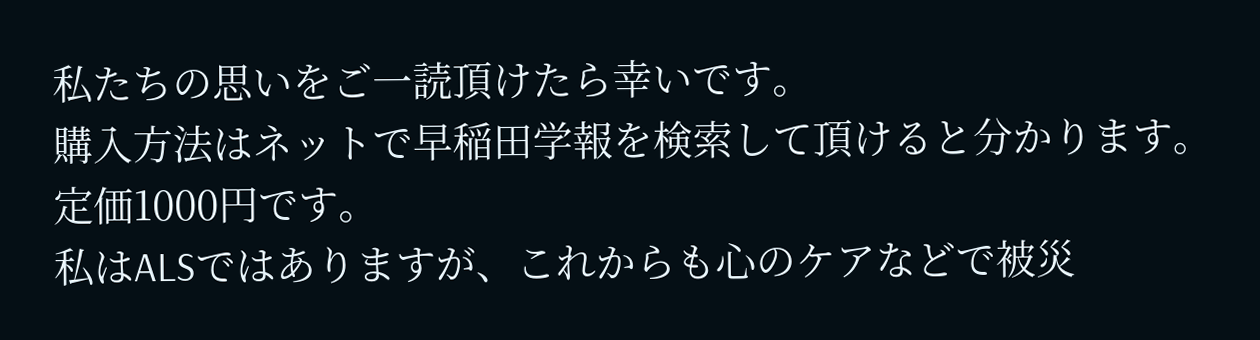私たちの思いをご一読頂けたら幸いです。
購入方法はネットで早稲田学報を検索して頂けると分かります。
定価1000円です。
私はALSではありますが、これからも心のケアなどで被災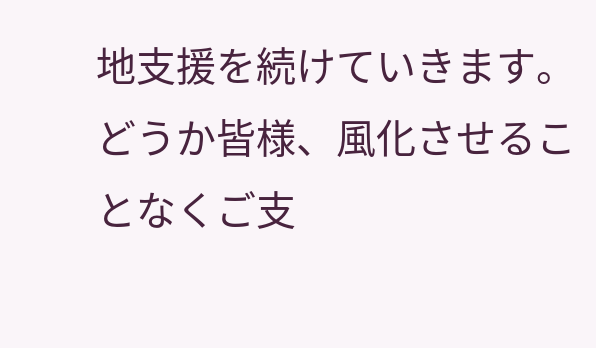地支援を続けていきます。
どうか皆様、風化させることなくご支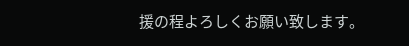援の程よろしくお願い致します。